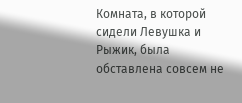Комната, в которой сидели Левушка и Рыжик, была обставлена совсем не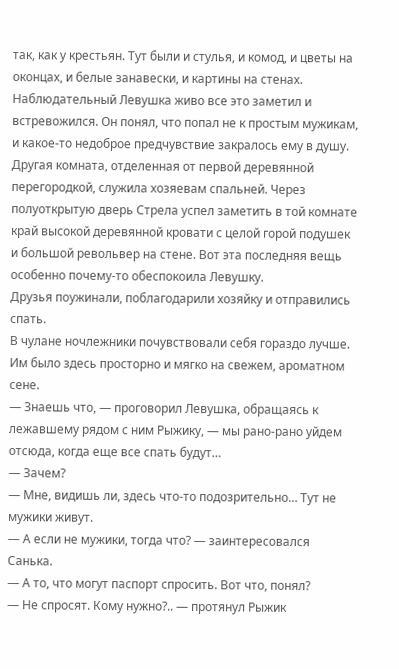так, как у крестьян. Тут были и стулья, и комод, и цветы на оконцах, и белые занавески, и картины на стенах. Наблюдательный Левушка живо все это заметил и встревожился. Он понял, что попал не к простым мужикам, и какое-то недоброе предчувствие закралось ему в душу.
Другая комната, отделенная от первой деревянной перегородкой, служила хозяевам спальней. Через полуоткрытую дверь Стрела успел заметить в той комнате край высокой деревянной кровати с целой горой подушек и большой револьвер на стене. Вот эта последняя вещь особенно почему-то обеспокоила Левушку.
Друзья поужинали, поблагодарили хозяйку и отправились спать.
В чулане ночлежники почувствовали себя гораздо лучше. Им было здесь просторно и мягко на свежем, ароматном сене.
— Знаешь что, — проговорил Левушка, обращаясь к лежавшему рядом с ним Рыжику, — мы рано-рано уйдем отсюда, когда еще все спать будут…
— Зачем?
— Мне, видишь ли, здесь что-то подозрительно… Тут не мужики живут.
— А если не мужики, тогда что? — заинтересовался Санька.
— А то, что могут паспорт спросить. Вот что, понял?
— Не спросят. Кому нужно?.. — протянул Рыжик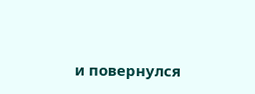и повернулся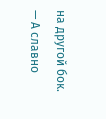на другой бок. — А славно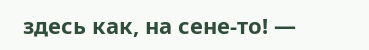здесь как, на сене-то! —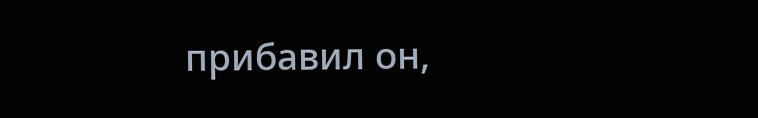прибавил он,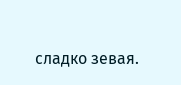сладко зевая.